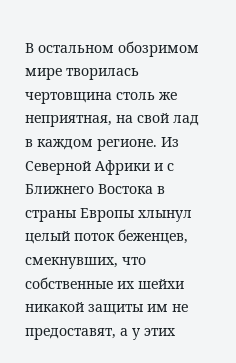В остальном обозримом мире творилась чертовщина столь же неприятная, на свой лад в каждом регионе. Из Северной Африки и с Ближнего Востока в страны Европы хлынул целый поток беженцев, смекнувших, что собственные их шейхи никакой защиты им не предоставят, а у этих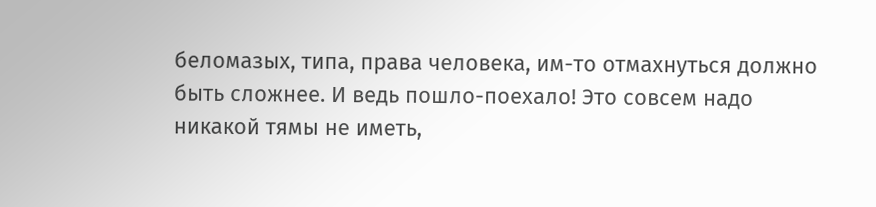беломазых, типа, права человека, им-то отмахнуться должно быть сложнее. И ведь пошло-поехало! Это совсем надо никакой тямы не иметь,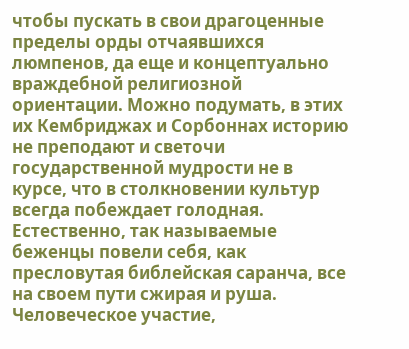чтобы пускать в свои драгоценные пределы орды отчаявшихся люмпенов, да еще и концептуально враждебной религиозной ориентации. Можно подумать, в этих их Кембриджах и Сорбоннах историю не преподают и светочи государственной мудрости не в курсе, что в столкновении культур всегда побеждает голодная. Естественно, так называемые беженцы повели себя, как пресловутая библейская саранча, все на своем пути сжирая и руша. Человеческое участие,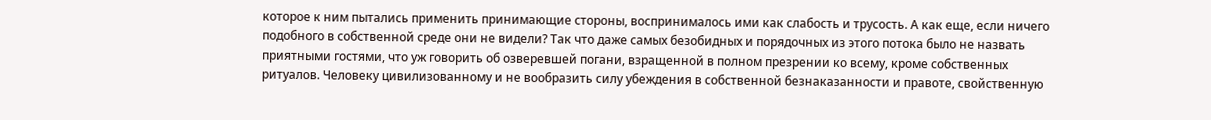которое к ним пытались применить принимающие стороны, воспринималось ими как слабость и трусость. А как еще, если ничего подобного в собственной среде они не видели? Так что даже самых безобидных и порядочных из этого потока было не назвать приятными гостями, что уж говорить об озверевшей погани, взращенной в полном презрении ко всему, кроме собственных ритуалов. Человеку цивилизованному и не вообразить силу убеждения в собственной безнаказанности и правоте, свойственную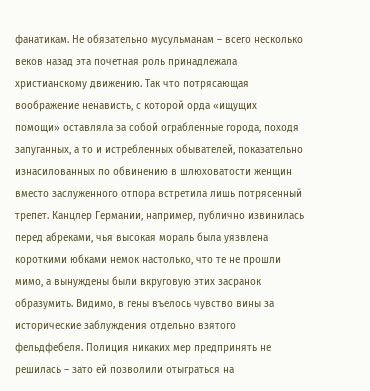фанатикам. Не обязательно мусульманам – всего несколько веков назад эта почетная роль принадлежала христианскому движению. Так что потрясающая воображение ненависть, с которой орда «ищущих помощи» оставляла за собой ограбленные города, походя запуганных, а то и истребленных обывателей, показательно изнасилованных по обвинению в шлюховатости женщин вместо заслуженного отпора встретила лишь потрясенный трепет. Канцлер Германии, например, публично извинилась перед абреками, чья высокая мораль была уязвлена короткими юбками немок настолько, что те не прошли мимо, а вынуждены были вкруговую этих засранок образумить. Видимо, в гены въелось чувство вины за исторические заблуждения отдельно взятого фельдфебеля. Полиция никаких мер предпринять не решилась – зато ей позволили отыграться на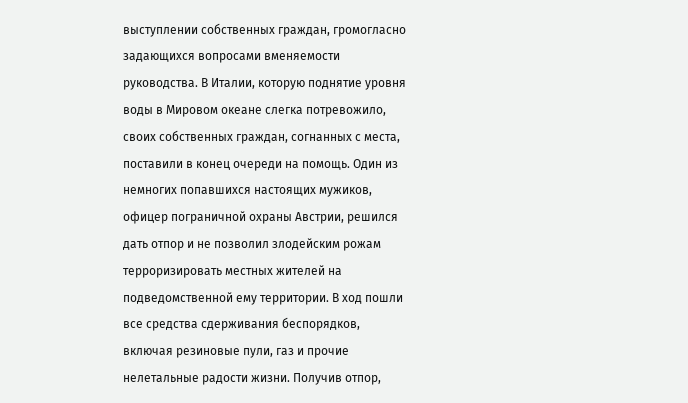выступлении собственных граждан, громогласно задающихся вопросами вменяемости руководства. В Италии, которую поднятие уровня воды в Мировом океане слегка потревожило, своих собственных граждан, согнанных с места, поставили в конец очереди на помощь. Один из немногих попавшихся настоящих мужиков, офицер пограничной охраны Австрии, решился дать отпор и не позволил злодейским рожам терроризировать местных жителей на подведомственной ему территории. В ход пошли все средства сдерживания беспорядков, включая резиновые пули, газ и прочие нелетальные радости жизни. Получив отпор,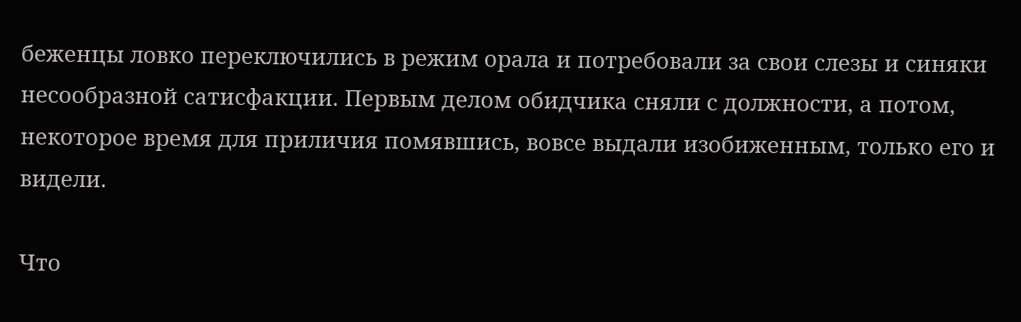беженцы ловко переключились в режим орала и потребовали за свои слезы и синяки несообразной сатисфакции. Первым делом обидчика сняли с должности, а потом, некоторое время для приличия помявшись, вовсе выдали изобиженным, только его и видели.

Что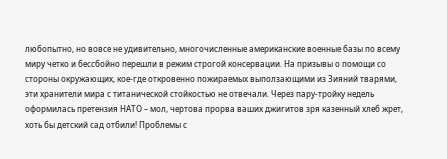любопытно, но вовсе не удивительно, многочисленные американские военные базы по всему миру четко и бессбойно перешли в режим строгой консервации. На призывы о помощи со стороны окружающих, кое-где откровенно пожираемых выползающими из Зияний тварями, эти хранители мира с титанической стойкостью не отвечали. Через пару-тройку недель оформилась претензия НАТО – мол, чертова прорва ваших джигитов зря казенный хлеб жрет, хоть бы детский сад отбили! Проблемы с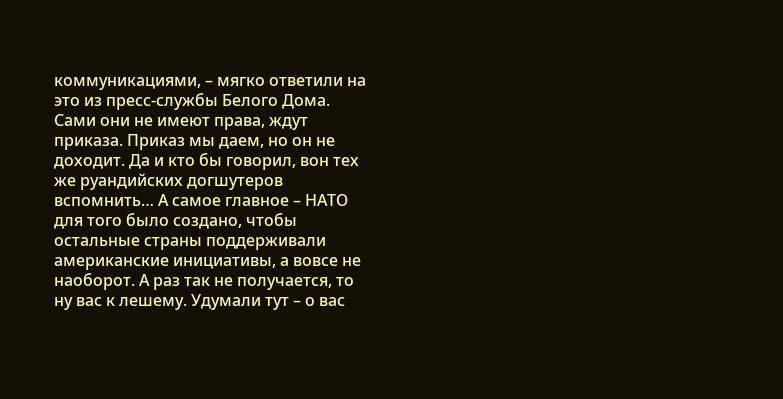коммуникациями, – мягко ответили на это из пресс-службы Белого Дома. Сами они не имеют права, ждут приказа. Приказ мы даем, но он не доходит. Да и кто бы говорил, вон тех же руандийских догшутеров вспомнить… А самое главное – НАТО для того было создано, чтобы остальные страны поддерживали американские инициативы, а вовсе не наоборот. А раз так не получается, то ну вас к лешему. Удумали тут – о вас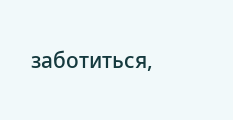заботиться,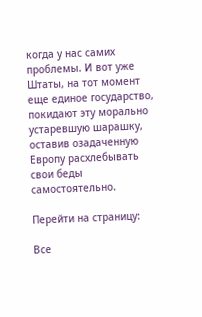когда у нас самих проблемы. И вот уже Штаты, на тот момент еще единое государство, покидают эту морально устаревшую шарашку, оставив озадаченную Европу расхлебывать свои беды самостоятельно.

Перейти на страницу:

Все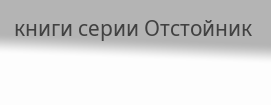книги серии Отстойник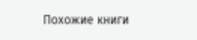Похожие книги